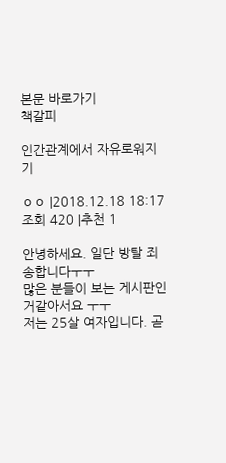본문 바로가기
책갈피

인간관계에서 자유로워지기

ㅇㅇ |2018.12.18 18:17
조회 420 |추천 1

안녕하세요. 일단 방탈 죄송합니다ㅜㅜ
많은 분들이 보는 게시판인거같아서요 ㅜㅜ
저는 25살 여자입니다. 곧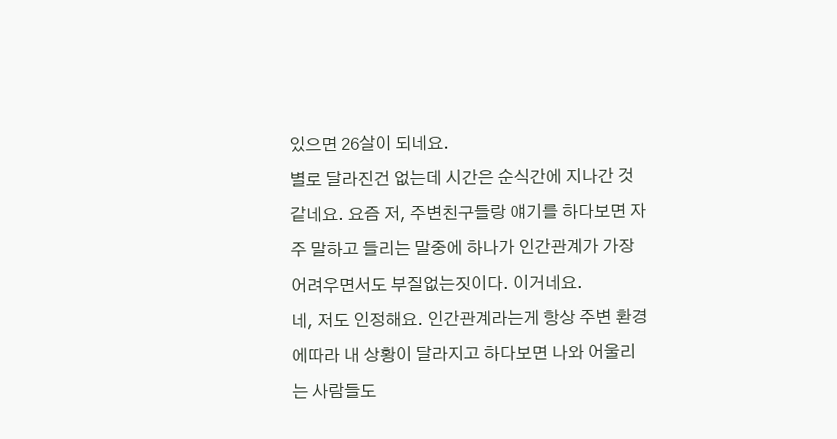있으면 26살이 되네요.
별로 달라진건 없는데 시간은 순식간에 지나간 것 같네요. 요즘 저, 주변친구들랑 얘기를 하다보면 자주 말하고 들리는 말중에 하나가 인간관계가 가장 어려우면서도 부질없는짓이다. 이거네요.
네, 저도 인정해요. 인간관계라는게 항상 주변 환경에따라 내 상황이 달라지고 하다보면 나와 어울리는 사람들도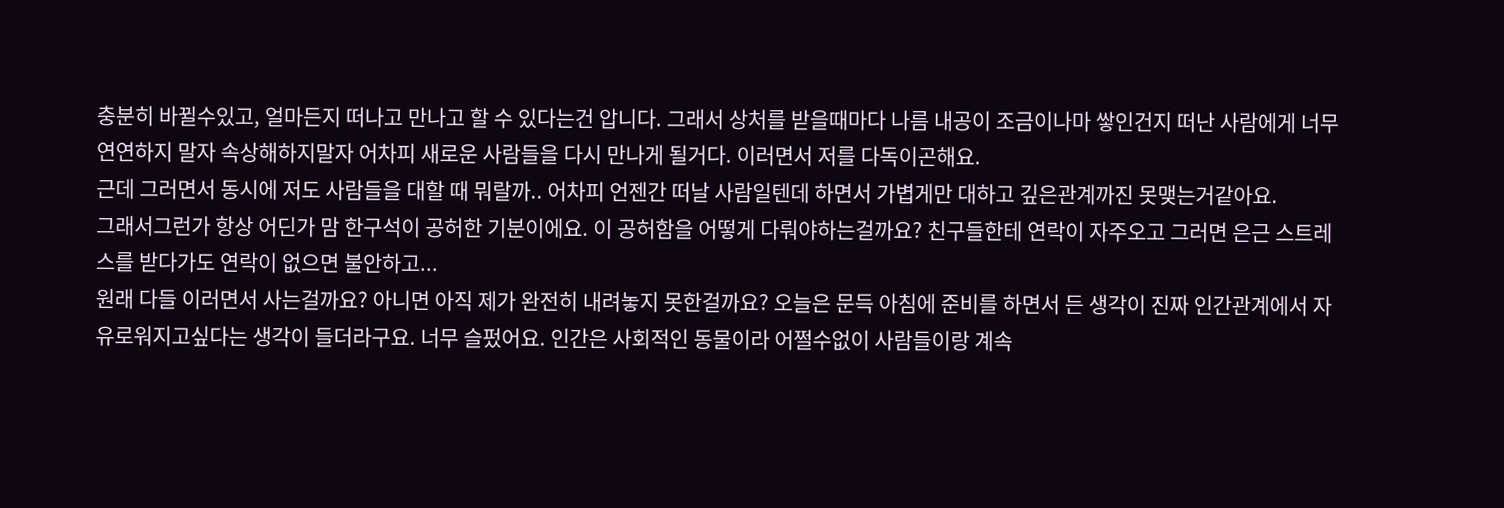충분히 바뀔수있고, 얼마든지 떠나고 만나고 할 수 있다는건 압니다. 그래서 상처를 받을때마다 나름 내공이 조금이나마 쌓인건지 떠난 사람에게 너무 연연하지 말자 속상해하지말자 어차피 새로운 사람들을 다시 만나게 될거다. 이러면서 저를 다독이곤해요.
근데 그러면서 동시에 저도 사람들을 대할 때 뭐랄까.. 어차피 언젠간 떠날 사람일텐데 하면서 가볍게만 대하고 깊은관계까진 못맺는거같아요.
그래서그런가 항상 어딘가 맘 한구석이 공허한 기분이에요. 이 공허함을 어떻게 다뤄야하는걸까요? 친구들한테 연락이 자주오고 그러면 은근 스트레스를 받다가도 연락이 없으면 불안하고...
원래 다들 이러면서 사는걸까요? 아니면 아직 제가 완전히 내려놓지 못한걸까요? 오늘은 문득 아침에 준비를 하면서 든 생각이 진짜 인간관계에서 자유로워지고싶다는 생각이 들더라구요. 너무 슬펐어요. 인간은 사회적인 동물이라 어쩔수없이 사람들이랑 계속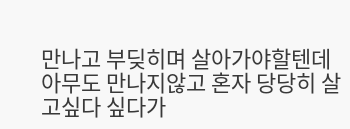만나고 부딪히며 살아가야할텐데 아무도 만나지않고 혼자 당당히 살고싶다 싶다가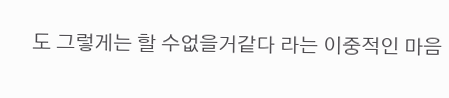도 그렇게는 할 수없을거같다 라는 이중적인 마음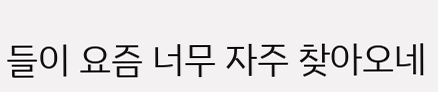들이 요즘 너무 자주 찾아오네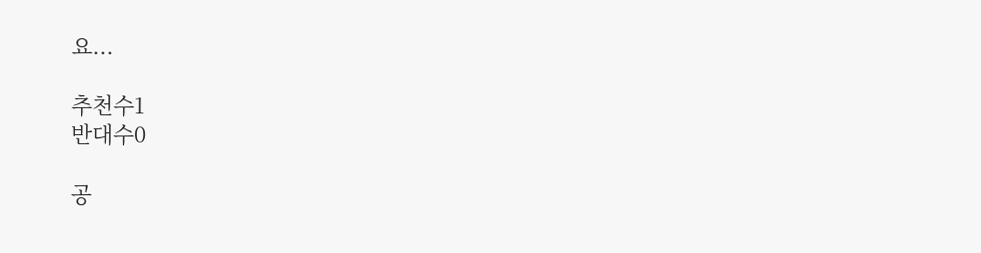요...

추천수1
반대수0

공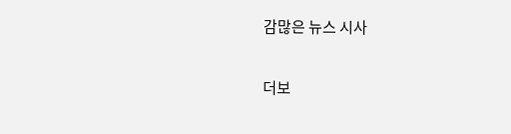감많은 뉴스 시사

더보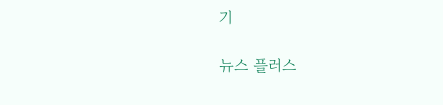기

뉴스 플러스